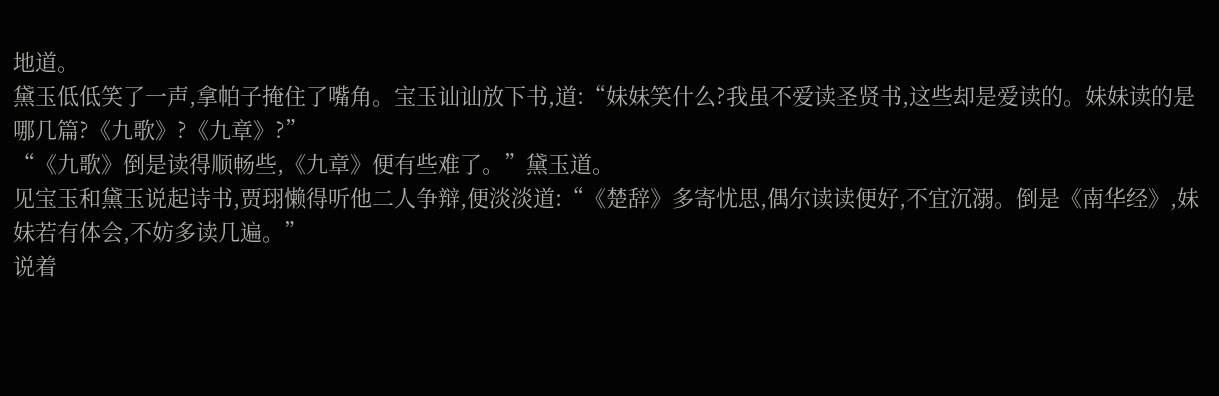地道。
黛玉低低笑了一声,拿帕子掩住了嘴角。宝玉讪讪放下书,道:“妹妹笑什么?我虽不爱读圣贤书,这些却是爱读的。妹妹读的是哪几篇?《九歌》?《九章》?”
“《九歌》倒是读得顺畅些,《九章》便有些难了。”黛玉道。
见宝玉和黛玉说起诗书,贾珝懒得听他二人争辩,便淡淡道:“《楚辞》多寄忧思,偶尔读读便好,不宜沉溺。倒是《南华经》,妹妹若有体会,不妨多读几遍。”
说着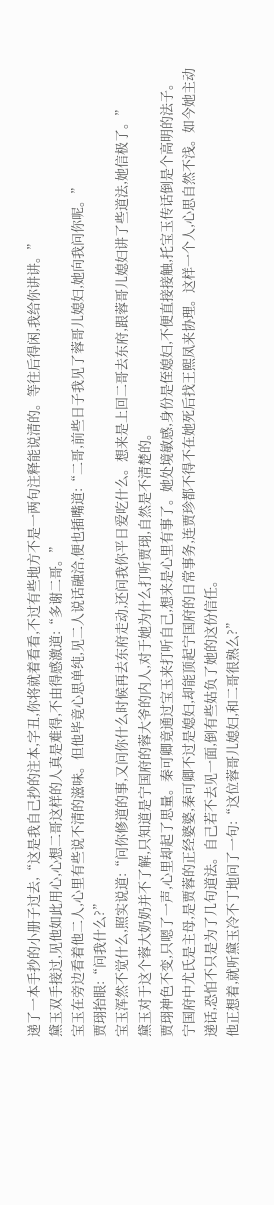递了一本手抄的小册子过去,“这是我自己抄的注本,字丑,你将就着看看,不过有些地方不是一两句注释能说清的。等往后得闲,我给你讲讲。”
黛玉双手接过,见他如此用心,心想二哥这样的人真是难得,不由得感激道:“多谢二哥。”
宝玉在旁边看着他二人,心里有些说不清的滋味。但他毕竟心思单纯,见二人说话融洽,便也插嘴道:“二哥,前些日子我见了蓉哥儿媳妇,她向我问你呢。”
贾珝抬眼:“问我什么?”
宝玉浑然不觉什么,照实说道:“问你修道的事,又问你什么时候再去东府走动,还问我你平日爱吃什么。想来是上回二哥去东府,跟蓉哥儿媳妇讲了些道法,她信极了。”
黛玉对于这个蓉大奶奶并不了解,只知道是宁国府的蓉大爷的内人,对于她为什么打听贾珝,自然是不清楚的。
贾珝神色不变,只嗯了一声,心里却起了思量。秦可卿竟通过宝玉来打听自己,想来是心里有事了。她处境敏感,身份是侄媳妇,不便直接接触,托宝玉传话倒是个高明的法子。
宁国府中尤氏是主母,是贾蓉的正经婆婆,秦可卿不过是媳妇,却能顶起宁国府的日常事务,连贾珍都不得不在她死后找王熙凤来协理。这样一个人,心思自然不浅。如今她主动递话,恐怕不只是为了几句道法。自己若不去见一面,倒有些姑负了她的这份信任。
他正想着,就听黛玉冷不丁地问了一句:“这位蓉哥儿媳妇,和二哥很熟么?”